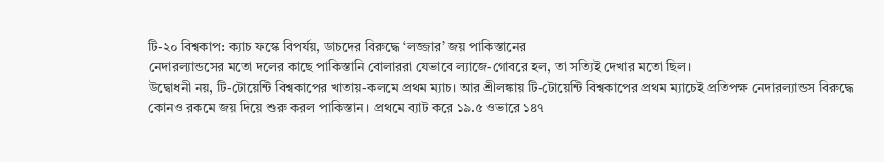টি-২০ বিশ্বকাপ: ক্যাচ ফস্কে বিপর্যয়, ডাচদের বিরুদ্ধে ‘লজ্জার’ জয় পাকিস্তানের
নেদারল্যান্ডসের মতো দলের কাছে পাকিস্তানি বোলাররা যেভাবে ল্যাজে-গোবরে হল, তা সত্যিই দেখার মতো ছিল।
উদ্বোধনী নয়, টি-টোয়েন্টি বিশ্বকাপের খাতায়-কলমে প্রথম ম্যাচ। আর শ্রীলঙ্কায় টি-টোয়েন্টি বিশ্বকাপের প্রথম ম্যাচেই প্রতিপক্ষ নেদারল্যান্ডস বিরুদ্ধে কোনও রকমে জয় দিয়ে শুরু করল পাকিস্তান। প্রথমে ব্যাট করে ১৯.৫ ওভারে ১৪৭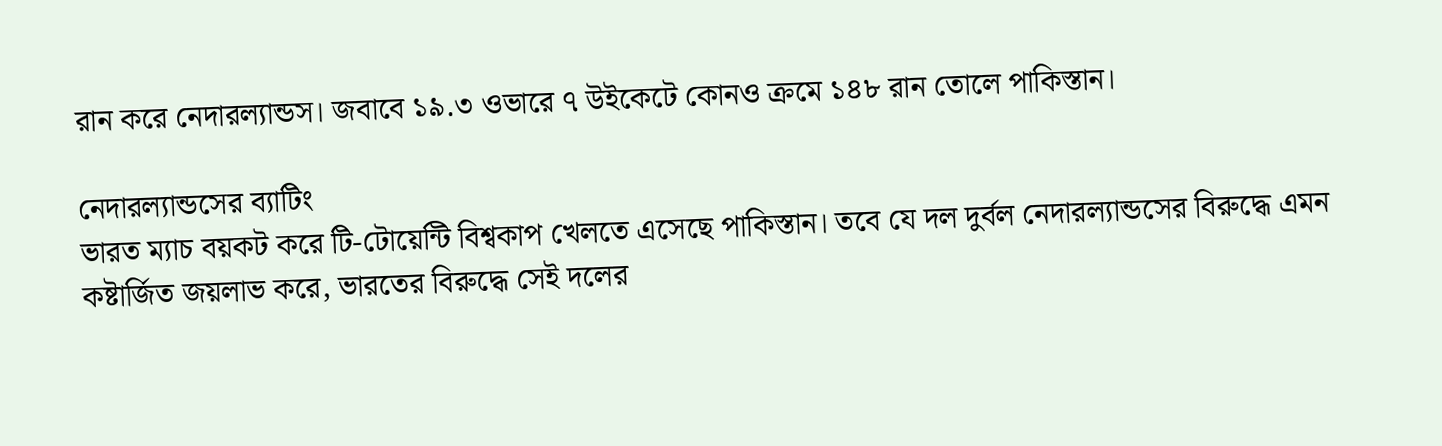রান করে নেদারল্যান্ডস। জবাবে ১৯.৩ ওভারে ৭ উইকেটে কোনও ক্রমে ১৪৮ রান তোলে পাকিস্তান।

নেদারল্যান্ডসের ব্যাটিং
ভারত ম্যাচ বয়কট করে টি-টোয়েন্টি বিশ্বকাপ খেলতে এসেছে পাকিস্তান। তবে যে দল দুর্বল নেদারল্যান্ডসের বিরুদ্ধে এমন কষ্টার্জিত জয়লাভ করে, ভারতের বিরুদ্ধে সেই দলের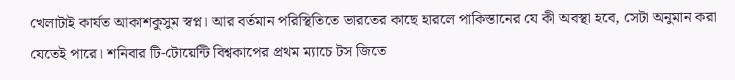খেলাটাই কার্যত আকাশকুসুম স্বপ্ন। আর বর্তমান পরিস্থিতিতে ভারতের কাছে হারলে পাকিস্তানের যে কী অবস্থা হবে, সেটা অনুমান করা যেতেই পারে। শনিবার টি-টোয়েন্টি বিশ্বকাপের প্রথম ম্যাচে টস জিতে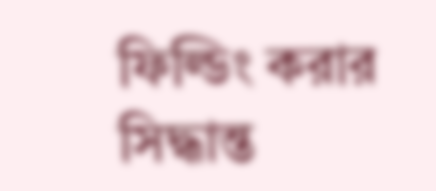ফিল্ডিং করার সিদ্ধান্ত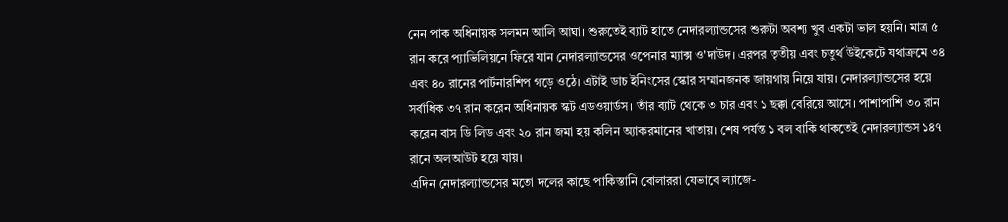নেন পাক অধিনায়ক সলমন আলি আঘা। শুরুতেই ব্যাট হাতে নেদারল্যান্ডসের শুরুটা অবশ্য খুব একটা ভাল হয়নি। মাত্র ৫ রান করে প্যাভিলিয়নে ফিরে যান নেদারল্যান্ডসের ওপেনার ম্যাক্স ও'দাউদ। এরপর তৃতীয় এবং চতুর্থ উইকেটে যথাক্রমে ৩৪ এবং ৪০ রানের পার্টনারশিপ গড়ে ওঠে। এটাই ডাচ ইনিংসের স্কোর সম্মানজনক জায়গায় নিয়ে যায়। নেদারল্যান্ডসের হয়ে সর্বাধিক ৩৭ রান করেন অধিনায়ক স্কট এডওয়ার্ডস। তাঁর ব্যাট থেকে ৩ চার এবং ১ ছক্কা বেরিয়ে আসে। পাশাপাশি ৩০ রান করেন বাস ডি লিড এবং ২০ রান জমা হয় কলিন অ্যাকরমানের খাতায়। শেষ পর্যন্ত ১ বল বাকি থাকতেই নেদারল্যান্ডস ১৪৭ রানে অলআউট হয়ে যায়।
এদিন নেদারল্যান্ডসের মতো দলের কাছে পাকিস্তানি বোলাররা যেভাবে ল্যাজে-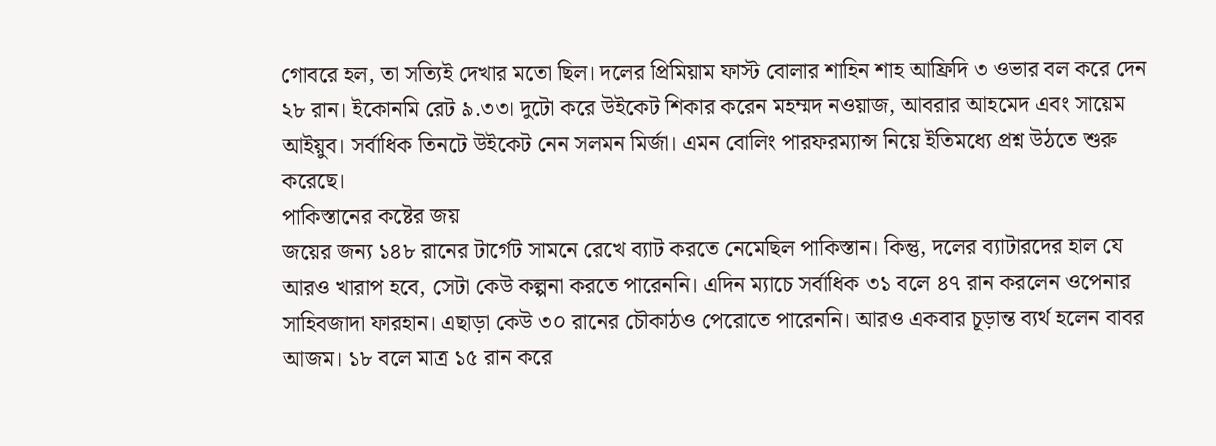গোবরে হল, তা সত্যিই দেখার মতো ছিল। দলের প্রিমিয়াম ফাস্ট বোলার শাহিন শাহ আফ্রিদি ৩ ওভার বল করে দেন ২৮ রান। ইকোনমি রেট ৯.৩৩। দুটো করে উইকেট শিকার করেন মহম্মদ নওয়াজ, আবরার আহমেদ এবং সায়েম আইয়ুব। সর্বাধিক তিনটে উইকেট নেন সলমন মির্জা। এমন বোলিং পারফরম্যান্স নিয়ে ইতিমধ্যে প্রশ্ন উঠতে শুরু করেছে।
পাকিস্তানের কষ্টের জয়
জয়ের জন্য ১৪৮ রানের টার্গেট সামনে রেখে ব্যাট করতে নেমেছিল পাকিস্তান। কিন্তু, দলের ব্যাটারদের হাল যে আরও খারাপ হবে, সেটা কেউ কল্পনা করতে পারেননি। এদিন ম্যাচে সর্বাধিক ৩১ বলে ৪৭ রান করলেন ওপেনার সাহিবজাদা ফারহান। এছাড়া কেউ ৩০ রানের চৌকাঠও পেরোতে পারেননি। আরও একবার চূড়ান্ত ব্যর্থ হলেন বাবর আজম। ১৮ বলে মাত্র ১৫ রান করে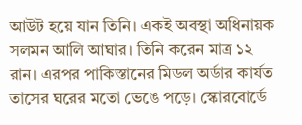আউট হয়ে যান তিনি। একই অবস্থা অধিনায়ক সলমন আলি আঘার। তিনি করেন মাত্র ১২ রান। এরপর পাকিস্তানের মিডল অর্ডার কার্যত তাসের ঘরের মতো ভেঙে পড়ে। স্কোরবোর্ডে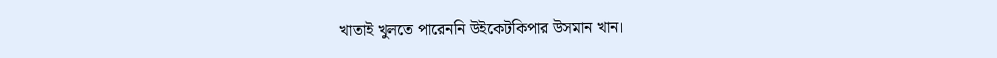খাতাই খুলতে পারেননি উইকেটকিপার উসমান খান।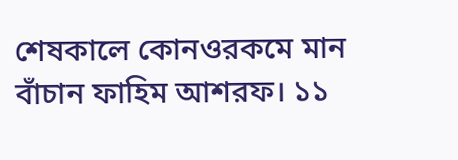শেষকালে কোনওরকমে মান বাঁচান ফাহিম আশরফ। ১১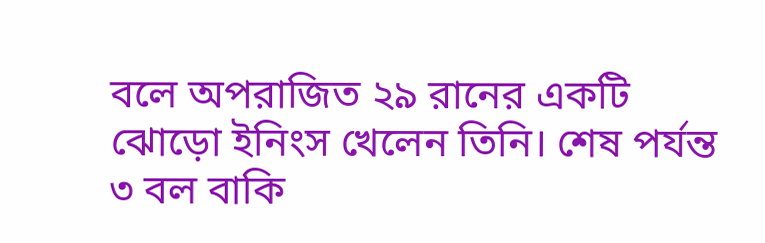বলে অপরাজিত ২৯ রানের একটি ঝোড়ো ইনিংস খেলেন তিনি। শেষ পর্যন্ত ৩ বল বাকি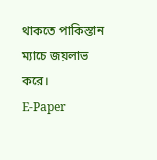থাকতে পাকিস্তান ম্যাচে জয়লাভ করে।
E-Paper